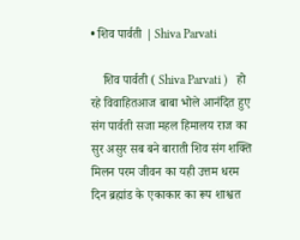• शिव पार्वती | Shiva Parvati

    शिव पार्वती ( Shiva Parvati )   हो रहे विवाहितआज बाबा भोले आनंदित हुए संग पार्वती सजा महल हिमालय राज का सुर असुर सब बने बाराती शिव संग शक्ति मिलन परम जीवन का यही उत्तम धरम दिन ब्रह्मांड के एकाकार का रूप शाश्वत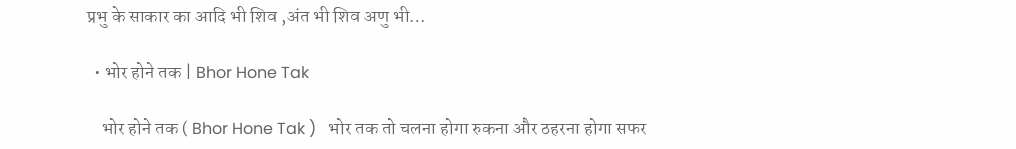प्रभु के साकार का आदि भी शिव ,अंत भी शिव अणु भी…

  • भोर होने तक | Bhor Hone Tak

    भोर होने तक ( Bhor Hone Tak )   भोर तक तो चलना होगा रुकना और ठहरना होगा सफर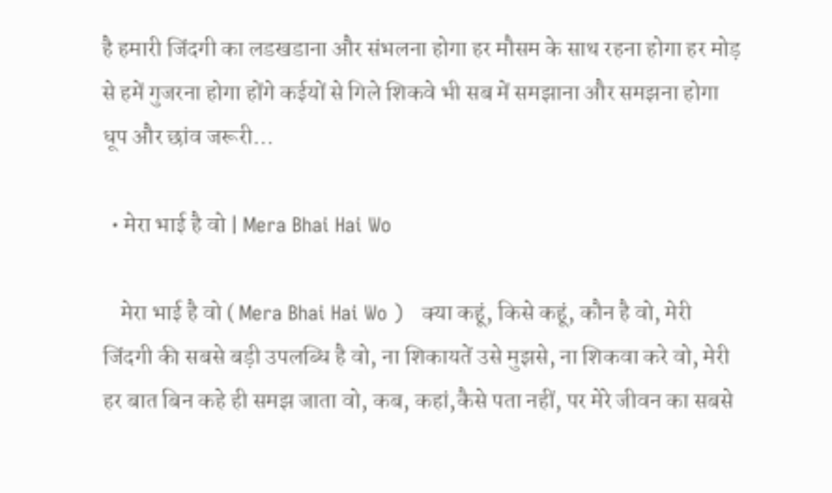है हमारी जिंदगी का लडखडाना और संभलना होगा हर मौसम के साथ रहना होगा हर मोड़ से हमें गुजरना होगा होंगे कईयों से गिले शिकवे भी सब में समझाना और समझना होगा धूप और छांव जरूरी…

  • मेरा भाई है वो | Mera Bhai Hai Wo

    मेरा भाई है वो ( Mera Bhai Hai Wo )   क्या कहूं, किसे कहूं, कौन है वो, मेरी जिंदगी की सबसे बड़ी उपलब्धि है वो, ना शिकायतें उसे मुझसे, ना शिकवा करे वो, मेरी हर बात बिन कहे ही समझ जाता वो, कब, कहां,कैसे पता नहीं, पर मेरे जीवन का सबसे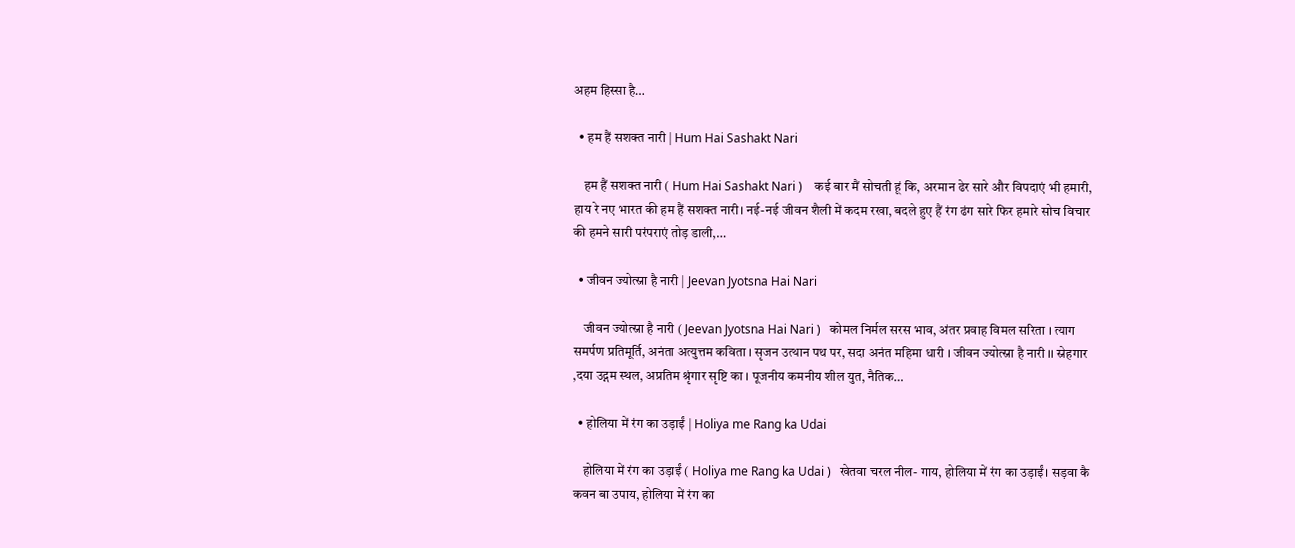अहम हिस्सा है…

  • हम हैं सशक्त नारी | Hum Hai Sashakt Nari

    हम हैं सशक्त नारी ( Hum Hai Sashakt Nari )    कई बार मैं सोचती हूं कि, अरमान ढेर सारे और विपदाएं भी हमारी, हाय रे नए भारत की हम हैं सशक्त नारी। नई-नई जीवन शैली में कदम रखा, बदले हुए हैं रंग ढंग सारे फिर हमारे सोच विचार की हमने सारी परंपराएं तोड़ डाली,…

  • जीवन ज्योत्स्ना है नारी | Jeevan Jyotsna Hai Nari

    जीवन ज्योत्स्ना है नारी ( Jeevan Jyotsna Hai Nari )   कोमल निर्मल सरस भाव, अंतर प्रवाह विमल सरिता । त्याग समर्पण प्रतिमूर्ति, अनंता अत्युत्तम कविता । सृजन उत्थान पथ पर, सदा अनंत महिमा धारी । जीवन ज्योत्स्ना है नारी ।। स्नेहगार ,दया उद्गम स्थल, अप्रतिम श्रृंगार सृष्टि का । पूजनीय कमनीय शील युत, नैतिक…

  • होलिया में रंग का उड़ाईं | Holiya me Rang ka Udai

    होलिया में रंग का उड़ाईं ( Holiya me Rang ka Udai )   खेतवा चरल नील- गाय, होलिया में रंग का उड़ाईं। सड़वा कै कवन बा उपाय, होलिया में रंग का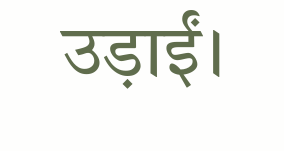उड़ाईं।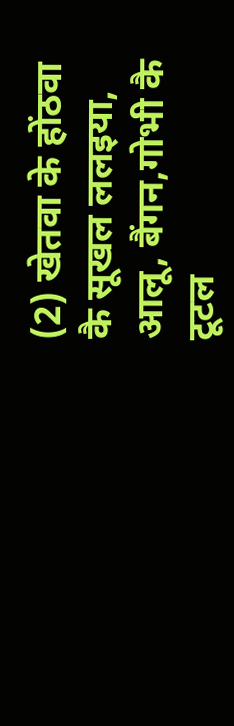(2) खेतवा के होंठवा कै सूखल ललइया, आलू, बैंगन,गोभी कै टूटल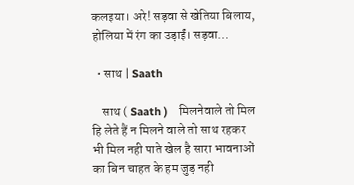कलइया। अरे! सड़वा से खेतिया बिलाय, होलिया में रंग का उड़ाईं। सड़वा…

  • साथ | Saath

    साथ ( Saath )    मिलनेवाले तो मिल हि लेते हैं न मिलने वाले तो साथ रहकर भी मिल नही पाते खेल है सारा भावनाओं का बिन चाहत के हम जुड़ नही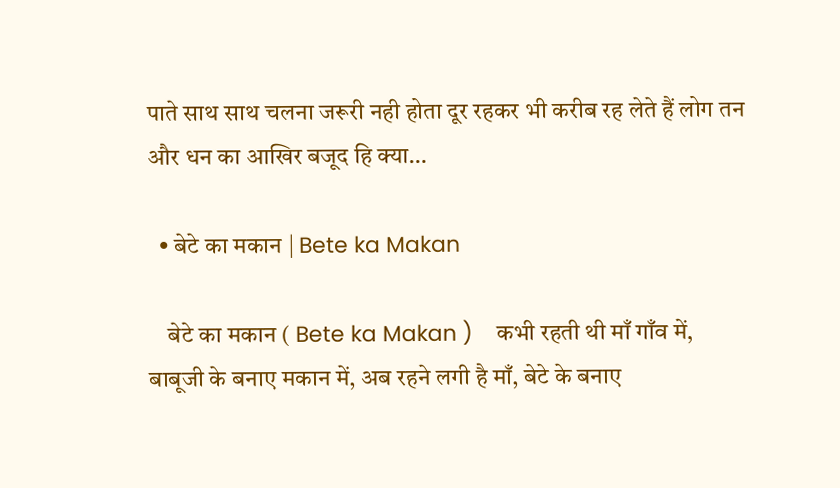पाते साथ साथ चलना जरूरी नही होता दूर रहकर भी करीब रह लेते हैं लोग तन और धन का आखिर बजूद हि क्या…

  • बेटे का मकान | Bete ka Makan

    बेटे का मकान ( Bete ka Makan )    कभी रहती थी माँ गाँव में, बाबूजी के बनाए मकान में, अब रहने लगी है माँ, बेटे के बनाए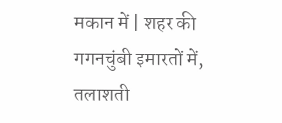मकान में | शहर की गगनचुंबी इमारतों में, तलाशती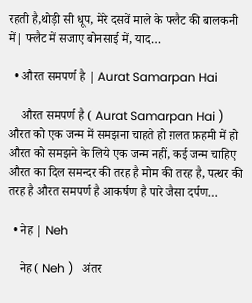रहती है,थोड़ी सी धूप, मेरे दसवें माले के फ्लैट की बालकनी में| फ्लैट में सजाए बोनसाई में, याद…

  • औरत समपर्ण है | Aurat Samarpan Hai

    औरत समपर्ण है ( Aurat Samarpan Hai )   औरत को एक जन्म में समझना चाहते हो ग़लत फ़हमी में हो औरत को समझने के लिये एक जन्म नहीं, कई जन्म चाहिए औरत का दिल समन्दर की तरह है मोम की तरह है, पत्थर की तरह है औरत समपर्ण है आकर्षण है पारे जैसा दर्पण…

  • नेह | Neh

    नेह ( Neh )   अंतर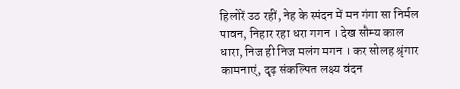हिलोरें उठ रहीं, नेह के स्पंदन में मन गंगा सा निर्मल पावन, निहार रहा धरा गगन । देख सौम्य काल धारा, निज ही निज मलंग मगन । कर सोलह श्रृंगार कामनाएं, दृढ़ संकल्पित लक्ष्य वंदन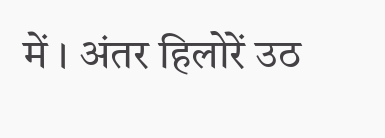में । अंतर हिलोरें उठ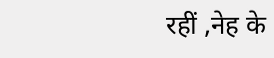रहीं ,नेह के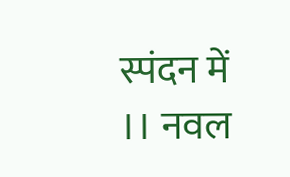स्पंदन में ।। नवल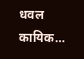धवल कायिक…